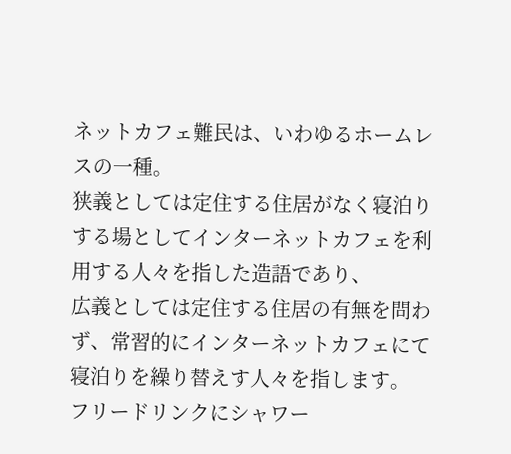ネットカフェ難民は、いわゆるホームレスの一種。
狭義としては定住する住居がなく寝泊りする場としてインターネットカフェを利用する人々を指した造語であり、
広義としては定住する住居の有無を問わず、常習的にインターネットカフェにて寝泊りを繰り替えす人々を指します。
フリードリンクにシャワー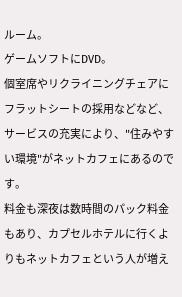ルーム。
ゲームソフトにDVD。
個室席やリクライニングチェアにフラットシートの採用などなど、サービスの充実により、"住みやすい環境"がネットカフェにあるのです。
料金も深夜は数時間のパック料金もあり、カプセルホテルに行くよりもネットカフェという人が増え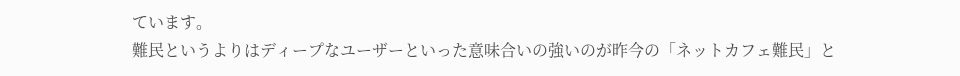ています。
難民というよりはディープなユーザーといった意味合いの強いのが昨今の「ネットカフェ難民」と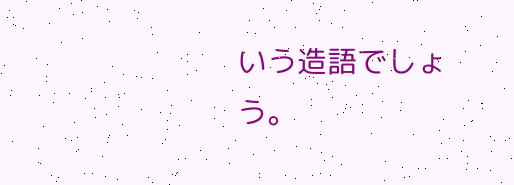いう造語でしょう。